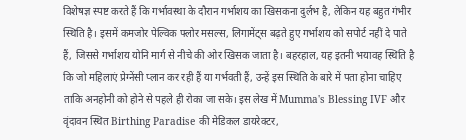विशेषज्ञ स्पष्ट करते हैं कि गर्भावस्था के दौरान गर्भाशय का खिसकना दुर्लभ है, लेकिन यह बहुत गंभीर स्थिति है। इसमें कमजोर पेल्विक फ्लोर मसल्स, लिगामेंट्स बढ़ते हुए गर्भाशय को सपोर्ट नहीं दे पाते हैं, जिससे गर्भाशय योनि मार्ग से नीचे की ओर खिसक जाता है। बहरहाल, यह इतनी भयावह स्थिति है कि जो महिलाएं प्रेग्नेंसी प्लान कर रही हैं या गर्भवती हैं, उन्हें इस स्थिति के बारे में पता होना चाहिए ताकि अनहोनी को होने से पहले ही रोका जा सके। इस लेख में Mumma's Blessing IVF और वृंदावन स्थित Birthing Paradise की मेडिकल डायरेक्टर,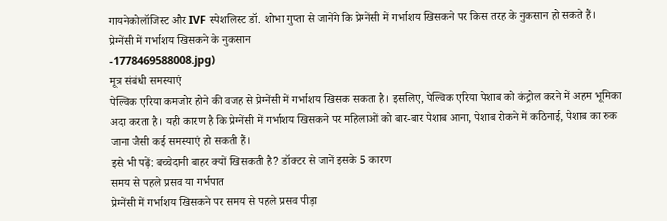गायनेकोलॉजिस्ट और IVF स्पेशलिस्ट डॉ. शोभा गुप्ता से जानेंगे कि प्रेग्नेंसी में गर्भाशय खिसकने पर किस तरह के नुकसान हो सकते हैं।
प्रेग्नेंसी में गर्भाशय खिसकने के नुकसान
-1778469588008.jpg)
मूत्र संबंधी समस्याएं
पेल्विक एरिया कमजोर होने की वजह से प्रेग्नेंसी में गर्भाशय खिसक सकता है। इसलिए, पेल्विक एरिया पेशाब को कंट्रोल करने में अहम भूमिका अदा करता है। यही कारण है कि प्रेग्नेंसी में गर्भाशय खिसकने पर महिलाओं को बार-बार पेशाब आना, पेशाब रोकने में कठिनाई, पेशाब का रुक जाना जैसी कई समस्याएं हो सकती हैं।
इसे भी पढ़ें: बच्चेदानी बाहर क्यों खिसकती है? डॉक्टर से जानें इसके 5 कारण
समय से पहले प्रसव या गर्भपात
प्रेग्नेंसी में गर्भाशय खिसकने पर समय से पहले प्रसव पीड़ा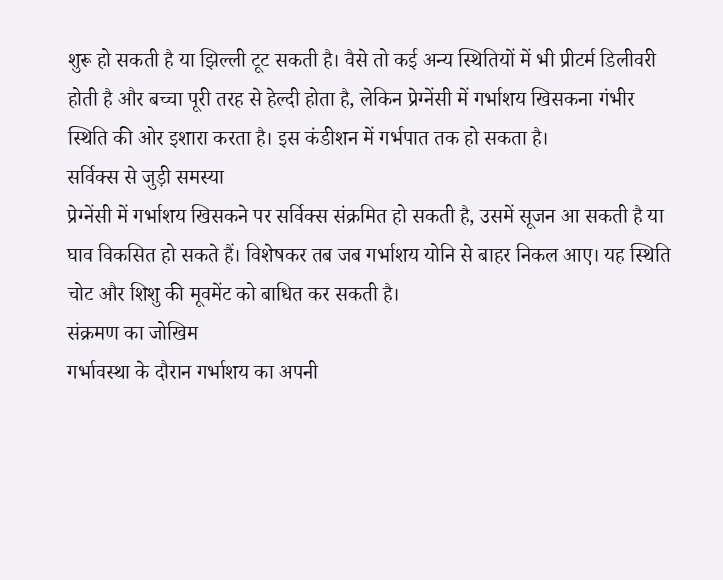शुरू हो सकती है या झिल्ली टूट सकती है। वैसे तो कई अन्य स्थितियों में भी प्रीटर्म डिलीवरी होती है और बच्चा पूरी तरह से हेल्दी होता है, लेकिन प्रेग्नेंसी में गर्भाशय खिसकना गंभीर स्थिति की ओर इशारा करता है। इस कंडीशन में गर्भपात तक हो सकता है।
सर्विक्स से जुड़ी समस्या
प्रेग्नेंसी में गर्भाशय खिसकने पर सर्विक्स संक्रमित हो सकती है, उसमें सूजन आ सकती है या घाव विकसित हो सकते हैं। विशेषकर तब जब गर्भाशय योनि से बाहर निकल आए। यह स्थिति चोट और शिशु की मूवमेंट को बाधित कर सकती है।
संक्रमण का जोखिम
गर्भावस्था के दौरान गर्भाशय का अपनी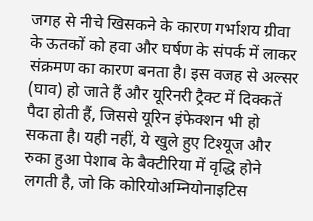जगह से नीचे खिसकने के कारण गर्भाशय ग्रीवा के ऊतकों को हवा और घर्षण के संपर्क में लाकर संक्रमण का कारण बनता है। इस वजह से अल्सर (घाव) हो जाते हैं और यूरिनरी ट्रैक्ट में दिक्कतें पैदा होती हैं, जिससे यूरिन इंफेक्शन भी हो सकता है। यही नहीं, ये खुले हुए टिश्यूज और रुका हुआ पेशाब के बैक्टीरिया में वृद्धि होने लगती है, जो कि कोरियोअम्नियोनाइटिस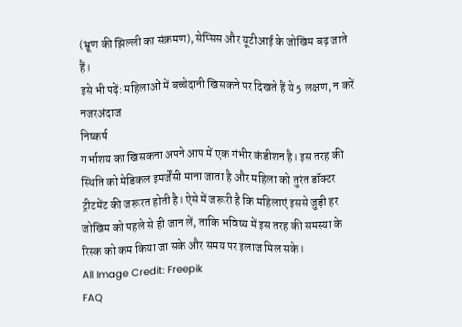(भ्रूण की झिल्ली का संक्रमण), सेप्सिस और यूटीआई के जोखिम बढ़ जाते हैं।
इसे भी पढ़ें: महिलाओं में बच्चेदानी खिसकने पर दिखते हैं ये 5 लक्षण, न करें नजरअंदाज
निष्कर्ष
गर्भाशय का खिसकना अपने आप में एक गंभीर कंडीशन है। इस तरह की स्थिति को मेडिकल इमर्जेंसी माना जाता है और महिला को तुरंत डॉक्टर ट्रीटमेंट की जरूरत होती है। ऐसे में जरूरी है कि महिलाएं इससे जुड़ी हर जोखिम को पहले से ही जान लें, ताकि भविष्य में इस तरह की समस्या के रिस्क को कम किया जा सके और समय पर इलाज मिल सके।
All Image Credit: Freepik
FAQ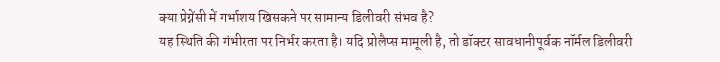क्या प्रेग्नेंसी में गर्भाशय खिसकने पर सामान्य डिलीवरी संभव है?
यह स्थिति की गंभीरता पर निर्भर करता है। यदि प्रोलैप्स मामूली है, तो डॉक्टर सावधानीपूर्वक नॉर्मल डिलीवरी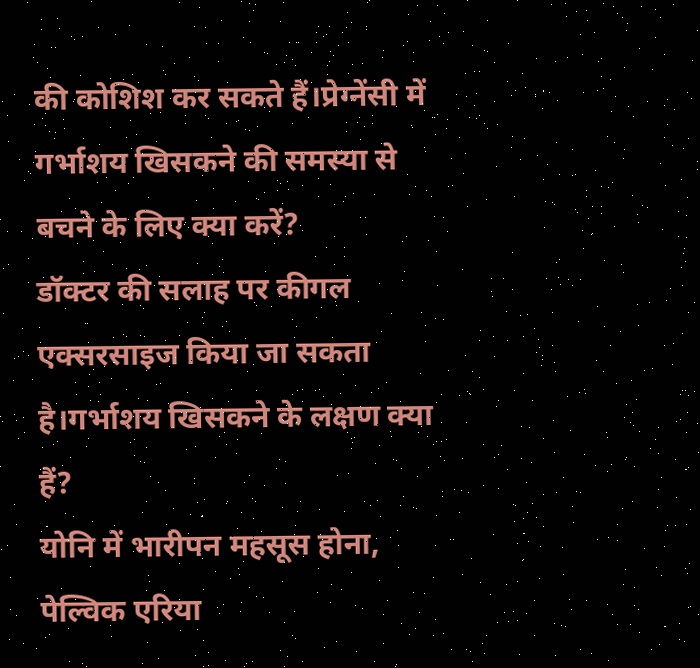की कोशिश कर सकते हैं।प्रेग्नेंसी में गर्भाशय खिसकने की समस्या से बचने के लिए क्या करें?
डॉक्टर की सलाह पर कीगल एक्सरसाइज किया जा सकता है।गर्भाशय खिसकने के लक्षण क्या हैं?
योनि में भारीपन महसूस होना, पेल्विक एरिया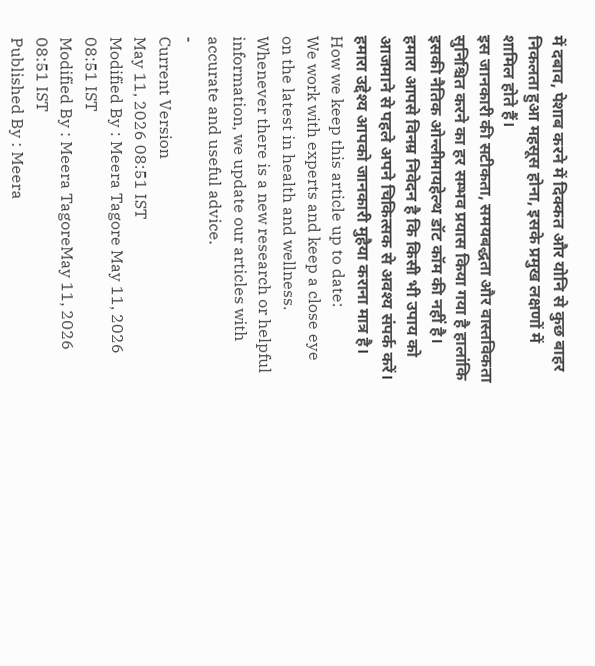में दबाव, पेशाब करने में दिक्कत और योनि से कुछ बाहर निकलता हुआ महसूस होना, इसके प्रमुख लक्षणों में शामिल होते हैं।
इस जानकारी की सटीकता, समयबद्धता और वास्तविकता सुनिश्चित करने का हर सम्भव प्रयास किया गया है हालांकि इसकी नैतिक ओन्लीमायहेल्थ डॉट कॉम की नहीं है। हमारा आपसे विनम्र निवेदन है कि किसी भी उपाय को आजमाने से पहले अपने चिकित्सक से अवश्य संपर्क करें। हमारा उद्देश्य आपको जानकारी मुहैया कराना मात्र है।
How we keep this article up to date:
We work with experts and keep a close eye on the latest in health and wellness. Whenever there is a new research or helpful information, we update our articles with accurate and useful advice.
-
Current Version
May 11, 2026 08:51 IST
Modified By : Meera Tagore May 11, 2026 08:51 IST
Modified By : Meera TagoreMay 11, 2026 08:51 IST
Published By : Meera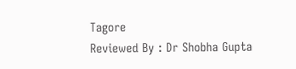Tagore
Reviewed By : Dr Shobha Gupta